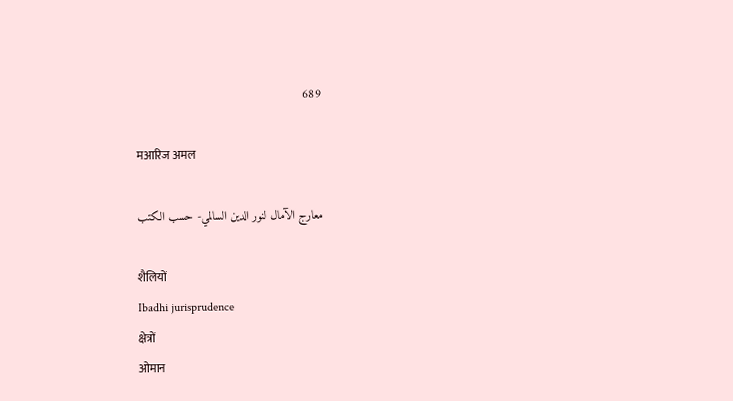689

मआरिज अमल

معارج الآمال لنور الدين السالمي- حسب الكتب

शैलियों
Ibadhi jurisprudence
क्षेत्रों
ओमान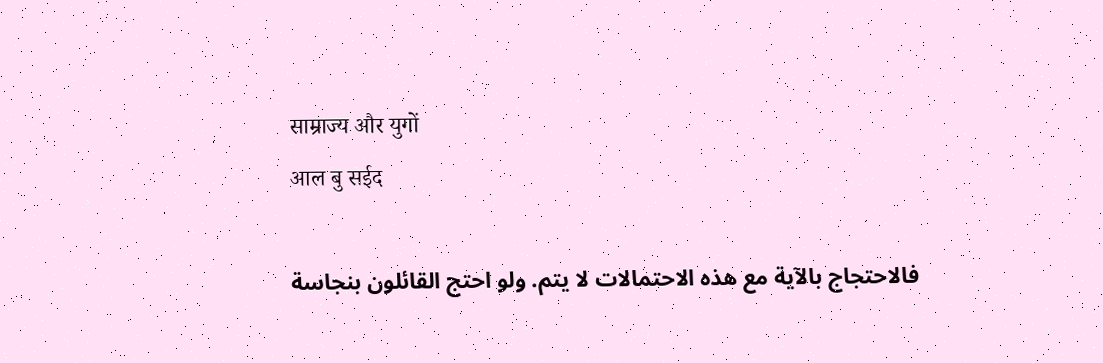साम्राज्य और युगों
आल बु सईद

فالاحتجاج بالآية مع هذه الاحتمالات لا يتم. ولو احتج القائلون بنجاسة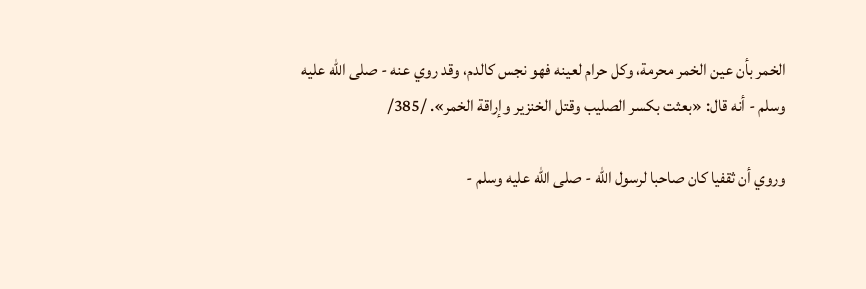الخمر بأن عين الخمر محرمة، وكل حرام لعينه فهو نجس كالدم، وقد روي عنه - صلى الله عليه وسلم - أنه قال: «بعثت بكسر الصليب وقتل الخنزير وإراقة الخمر». /385/

وروي أن ثقفيا كان صاحبا لرسول الله - صلى الله عليه وسلم -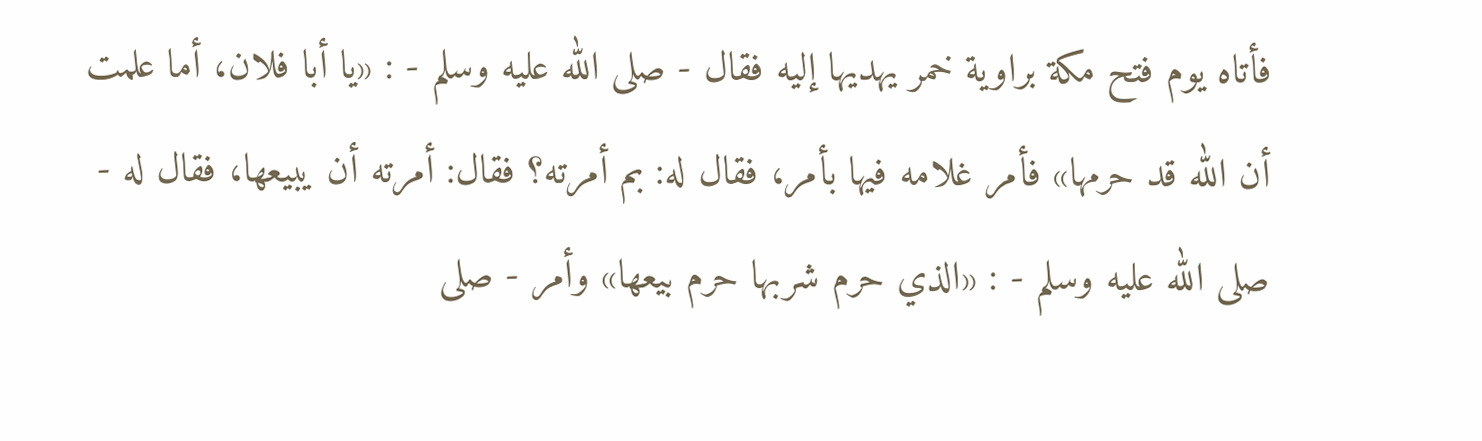فأتاه يوم فتح مكة براوية خمر يهديها إليه فقال - صلى الله عليه وسلم - : «يا أبا فلان، أما علمت أن الله قد حرمها» فأمر غلامه فيها بأمر، فقال له: بم أمرته؟ فقال: أمرته أن يبيعها، فقال له - صلى الله عليه وسلم - : «الذي حرم شربها حرم بيعها» وأمر - صلى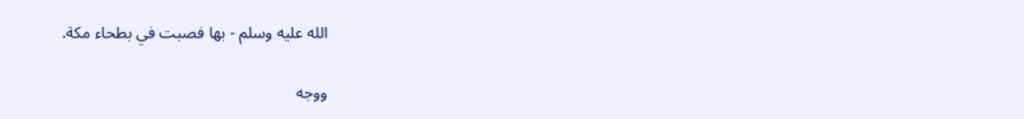الله عليه وسلم - بها فصبت في بطحاء مكة.

ووجه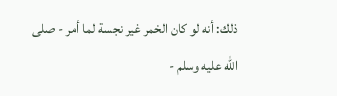ذلك: أنه لو كان الخمر غير نجسة لما أمر - صلى الله عليه وسلم -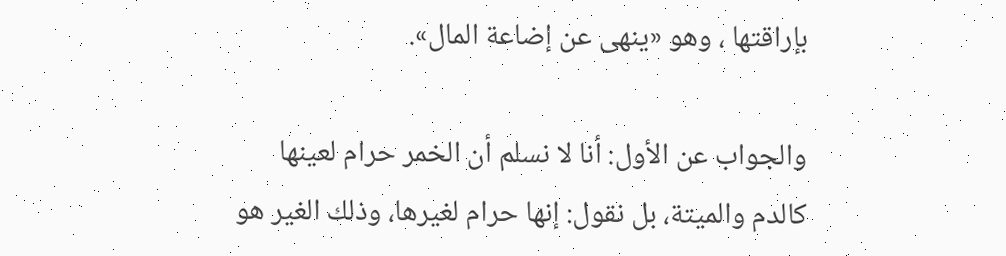بإراقتها ، وهو «ينهى عن إضاعة المال».

والجواب عن الأول: أنا لا نسلم أن الخمر حرام لعينها كالدم والميتة، بل نقول: إنها حرام لغيرها، وذلك الغير هو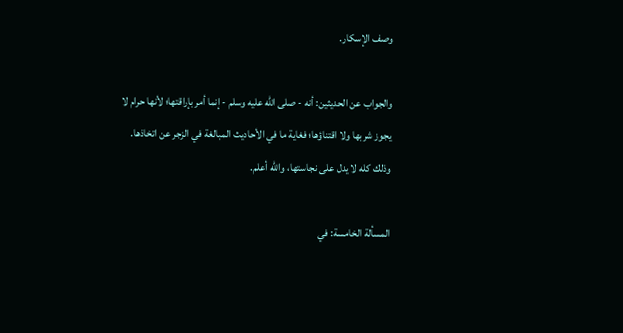وصف الإسكار.

والجواب عن الحديثين: أنه - صلى الله عليه وسلم - إنما أمر بإراقتها؛ لأنها حرام لا يجوز شربها ولا اقتناؤها؛ فغاية ما في الأحاديث المبالغة في الزجر عن اتخاذها. وذلك كله لا يدل على نجاستها، والله أعلم.

المسألة الخامسة: في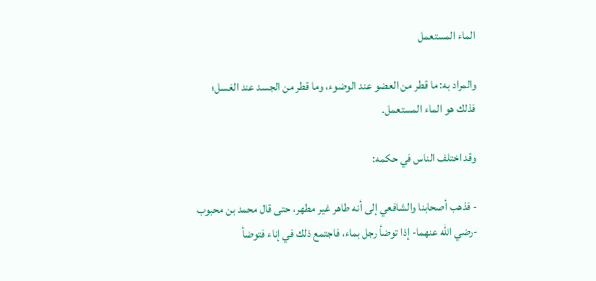الماء المستعمل

والمراد به: ما قطر من العضو عند الوضوء، وما قطر من الجسد عند الغسل؛ فذلك هو الماء المستعمل.

وقد اختلف الناس في حكمه:

- فذهب أصحابنا والشافعي إلى أنه طاهر غير مطهر، حتى قال محمد بن محبوب -رضي الله عنهما- إذا توضأ رجل بماء، فاجتمع ذلك في إناء فتوضأ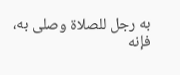به رجل للصلاة وصلى به، فإنه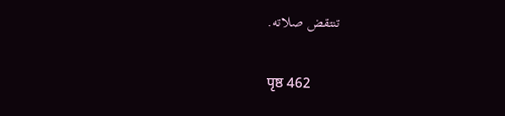تنتقض صلاته.

पृष्ठ 462